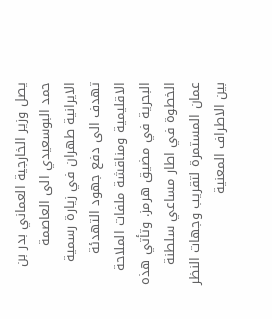يصل وزير الخارجية العماني بدر بن حمد البوسعيدي الى العاصمة الايرانية طهران في زيارة رسمية تهدف الى دفع جهود التهدئة الاقليمية ومناقشة ملفات الملاحة البحرية في مضيق هرمز. وتأتي هذه الخطوة في اطار مساعي سلطنة عمان المستمرة لتقريب وجهات النظر بين الاطراف المعنية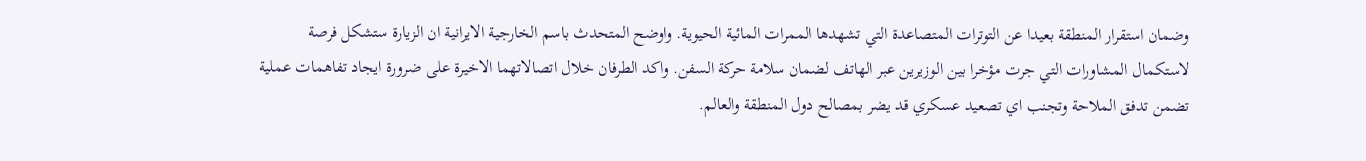وضمان استقرار المنطقة بعيدا عن التوترات المتصاعدة التي تشهدها الممرات المائية الحيوية. واوضح المتحدث باسم الخارجية الايرانية ان الزيارة ستشكل فرصة لاستكمال المشاورات التي جرت مؤخرا بين الوزيرين عبر الهاتف لضمان سلامة حركة السفن. واكد الطرفان خلال اتصالاتهما الاخيرة على ضرورة ايجاد تفاهمات عملية تضمن تدفق الملاحة وتجنب اي تصعيد عسكري قد يضر بمصالح دول المنطقة والعالم.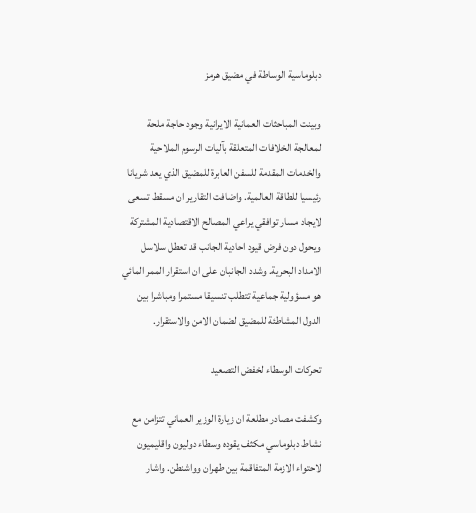دبلوماسية الوساطة في مضيق هرمز

وبينت المباحثات العمانية الايرانية وجود حاجة ملحة لمعالجة الخلافات المتعلقة بآليات الرسوم الملاحية والخدمات المقدمة للسفن العابرة للمضيق الذي يعد شريانا رئيسيا للطاقة العالمية. واضافت التقارير ان مسقط تسعى لايجاد مسار توافقي يراعي المصالح الاقتصادية المشتركة ويحول دون فرض قيود احادية الجانب قد تعطل سلاسل الامداد البحرية. وشدد الجانبان على ان استقرار الممر المائي هو مسؤولية جماعية تتطلب تنسيقا مستمرا ومباشرا بين الدول المشاطئة للمضيق لضمان الامن والاستقرار.

تحركات الوسطاء لخفض التصعيد

وكشفت مصادر مطلعة ان زيارة الوزير العماني تتزامن مع نشاط دبلوماسي مكثف يقوده وسطاء دوليون واقليميون لاحتواء الازمة المتفاقمة بين طهران وواشنطن. واشار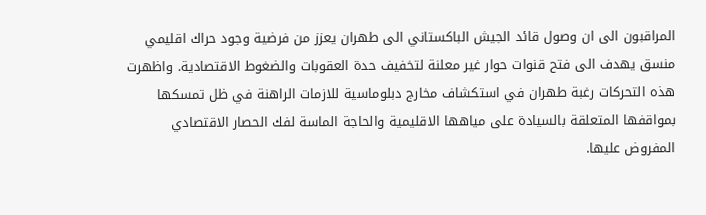المراقبون الى ان وصول قائد الجيش الباكستاني الى طهران يعزز من فرضية وجود حراك اقليمي منسق يهدف الى فتح قنوات حوار غير معلنة لتخفيف حدة العقوبات والضغوط الاقتصادية. واظهرت هذه التحركات رغبة طهران في استكشاف مخارج دبلوماسية للازمات الراهنة في ظل تمسكها بمواقفها المتعلقة بالسيادة على مياهها الاقليمية والحاجة الماسة لفك الحصار الاقتصادي المفروض عليها.